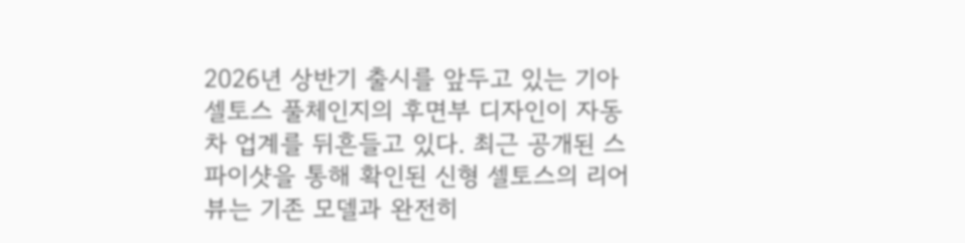2026년 상반기 출시를 앞두고 있는 기아 셀토스 풀체인지의 후면부 디자인이 자동차 업계를 뒤흔들고 있다. 최근 공개된 스파이샷을 통해 확인된 신형 셀토스의 리어뷰는 기존 모델과 완전히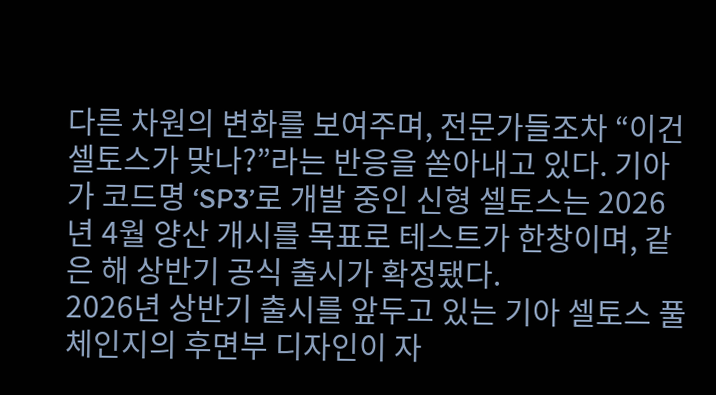다른 차원의 변화를 보여주며, 전문가들조차 “이건 셀토스가 맞나?”라는 반응을 쏟아내고 있다. 기아가 코드명 ‘SP3’로 개발 중인 신형 셀토스는 2026년 4월 양산 개시를 목표로 테스트가 한창이며, 같은 해 상반기 공식 출시가 확정됐다.
2026년 상반기 출시를 앞두고 있는 기아 셀토스 풀체인지의 후면부 디자인이 자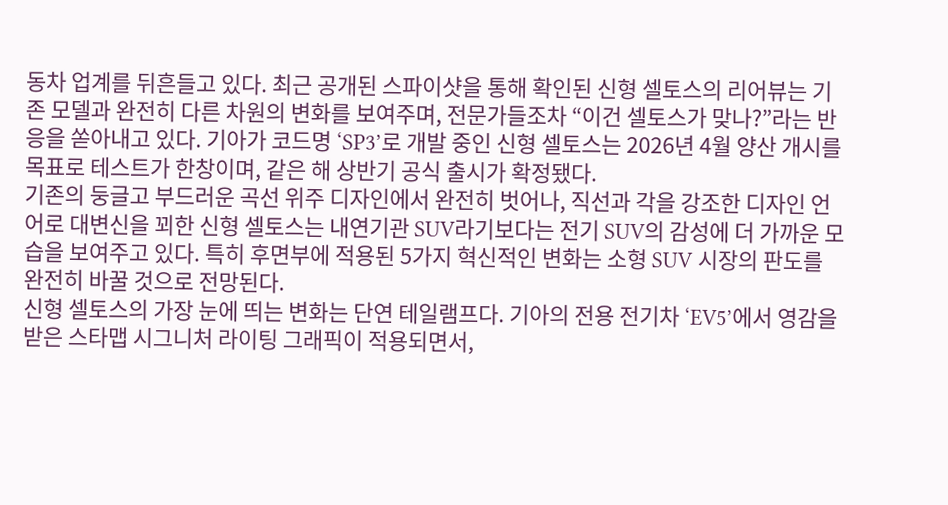동차 업계를 뒤흔들고 있다. 최근 공개된 스파이샷을 통해 확인된 신형 셀토스의 리어뷰는 기존 모델과 완전히 다른 차원의 변화를 보여주며, 전문가들조차 “이건 셀토스가 맞나?”라는 반응을 쏟아내고 있다. 기아가 코드명 ‘SP3’로 개발 중인 신형 셀토스는 2026년 4월 양산 개시를 목표로 테스트가 한창이며, 같은 해 상반기 공식 출시가 확정됐다.
기존의 둥글고 부드러운 곡선 위주 디자인에서 완전히 벗어나, 직선과 각을 강조한 디자인 언어로 대변신을 꾀한 신형 셀토스는 내연기관 SUV라기보다는 전기 SUV의 감성에 더 가까운 모습을 보여주고 있다. 특히 후면부에 적용된 5가지 혁신적인 변화는 소형 SUV 시장의 판도를 완전히 바꿀 것으로 전망된다.
신형 셀토스의 가장 눈에 띄는 변화는 단연 테일램프다. 기아의 전용 전기차 ‘EV5’에서 영감을 받은 스타맵 시그니처 라이팅 그래픽이 적용되면서,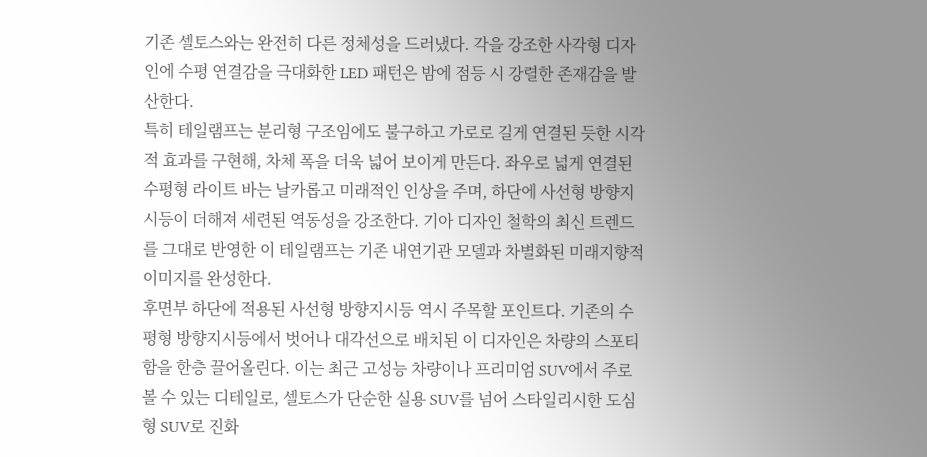기존 셀토스와는 완전히 다른 정체성을 드러냈다. 각을 강조한 사각형 디자인에 수평 연결감을 극대화한 LED 패턴은 밤에 점등 시 강렬한 존재감을 발산한다.
특히 테일램프는 분리형 구조임에도 불구하고 가로로 길게 연결된 듯한 시각적 효과를 구현해, 차체 폭을 더욱 넓어 보이게 만든다. 좌우로 넓게 연결된 수평형 라이트 바는 날카롭고 미래적인 인상을 주며, 하단에 사선형 방향지시등이 더해져 세련된 역동성을 강조한다. 기아 디자인 철학의 최신 트렌드를 그대로 반영한 이 테일램프는 기존 내연기관 모델과 차별화된 미래지향적 이미지를 완성한다.
후면부 하단에 적용된 사선형 방향지시등 역시 주목할 포인트다. 기존의 수평형 방향지시등에서 벗어나 대각선으로 배치된 이 디자인은 차량의 스포티함을 한층 끌어올린다. 이는 최근 고성능 차량이나 프리미엄 SUV에서 주로 볼 수 있는 디테일로, 셀토스가 단순한 실용 SUV를 넘어 스타일리시한 도심형 SUV로 진화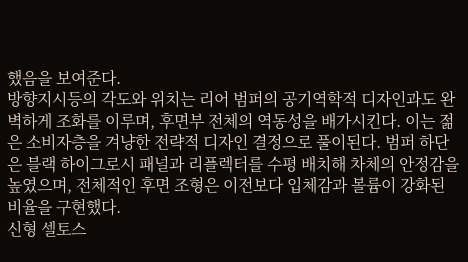했음을 보여준다.
방향지시등의 각도와 위치는 리어 범퍼의 공기역학적 디자인과도 완벽하게 조화를 이루며, 후면부 전체의 역동성을 배가시킨다. 이는 젊은 소비자층을 겨냥한 전략적 디자인 결정으로 풀이된다. 범퍼 하단은 블랙 하이그로시 패널과 리플렉터를 수평 배치해 차체의 안정감을 높였으며, 전체적인 후면 조형은 이전보다 입체감과 볼륨이 강화된 비율을 구현했다.
신형 셀토스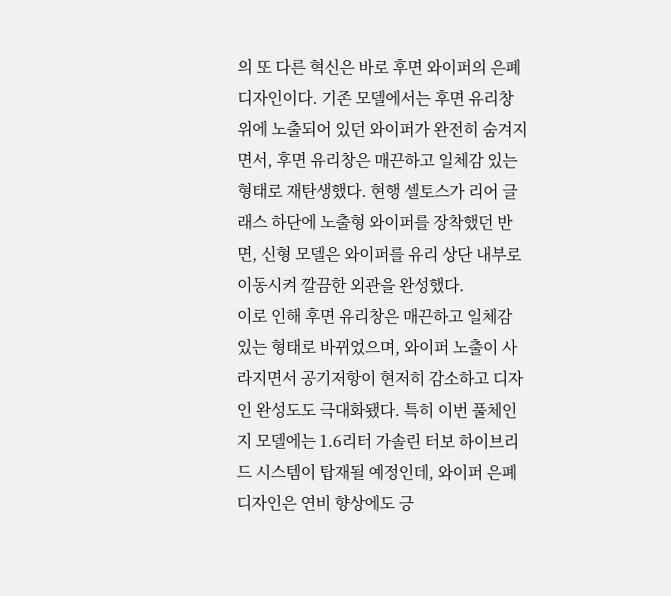의 또 다른 혁신은 바로 후면 와이퍼의 은폐 디자인이다. 기존 모델에서는 후면 유리창 위에 노출되어 있던 와이퍼가 완전히 숨겨지면서, 후면 유리창은 매끈하고 일체감 있는 형태로 재탄생했다. 현행 셀토스가 리어 글래스 하단에 노출형 와이퍼를 장착했던 반면, 신형 모델은 와이퍼를 유리 상단 내부로 이동시켜 깔끔한 외관을 완성했다.
이로 인해 후면 유리창은 매끈하고 일체감 있는 형태로 바뀌었으며, 와이퍼 노출이 사라지면서 공기저항이 현저히 감소하고 디자인 완성도도 극대화됐다. 특히 이번 풀체인지 모델에는 1.6리터 가솔린 터보 하이브리드 시스템이 탑재될 예정인데, 와이퍼 은폐 디자인은 연비 향상에도 긍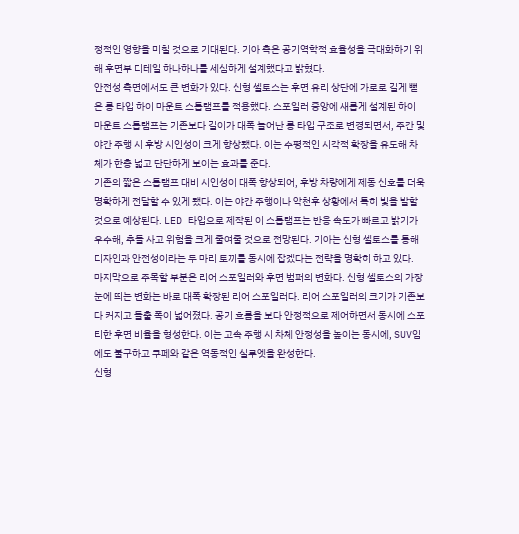정적인 영향을 미칠 것으로 기대된다. 기아 측은 공기역학적 효율성을 극대화하기 위해 후면부 디테일 하나하나를 세심하게 설계했다고 밝혔다.
안전성 측면에서도 큰 변화가 있다. 신형 셀토스는 후면 유리 상단에 가로로 길게 뻗은 롱 타입 하이 마운트 스톱램프를 적용했다. 스포일러 중앙에 새롭게 설계된 하이 마운트 스톱램프는 기존보다 길이가 대폭 늘어난 롱 타입 구조로 변경되면서, 주간 및 야간 주행 시 후방 시인성이 크게 향상됐다. 이는 수평적인 시각적 확장을 유도해 차체가 한층 넓고 단단하게 보이는 효과를 준다.
기존의 짧은 스톱램프 대비 시인성이 대폭 향상되어, 후방 차량에게 제동 신호를 더욱 명확하게 전달할 수 있게 됐다. 이는 야간 주행이나 악천후 상황에서 특히 빛을 발할 것으로 예상된다. LED 타입으로 제작된 이 스톱램프는 반응 속도가 빠르고 밝기가 우수해, 추돌 사고 위험을 크게 줄여줄 것으로 전망된다. 기아는 신형 셀토스를 통해 디자인과 안전성이라는 두 마리 토끼를 동시에 잡겠다는 전략을 명확히 하고 있다.
마지막으로 주목할 부분은 리어 스포일러와 후면 범퍼의 변화다. 신형 셀토스의 가장 눈에 띄는 변화는 바로 대폭 확장된 리어 스포일러다. 리어 스포일러의 크기가 기존보다 커지고 돌출 폭이 넓어졌다. 공기 흐름을 보다 안정적으로 제어하면서 동시에 스포티한 후면 비율을 형성한다. 이는 고속 주행 시 차체 안정성을 높이는 동시에, SUV임에도 불구하고 쿠페와 같은 역동적인 실루엣을 완성한다.
신형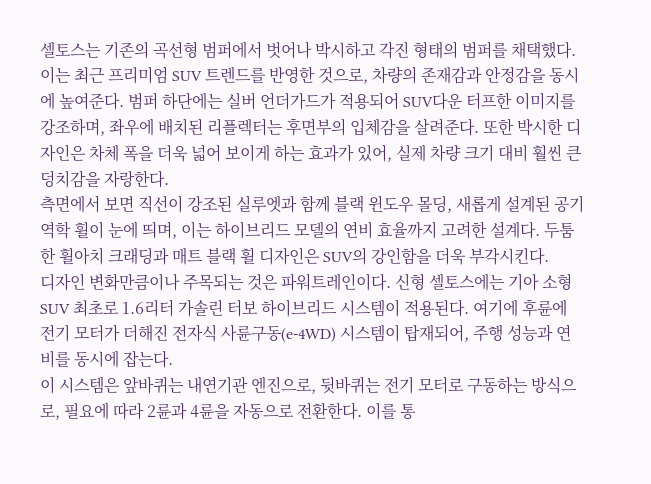셀토스는 기존의 곡선형 범퍼에서 벗어나 박시하고 각진 형태의 범퍼를 채택했다. 이는 최근 프리미엄 SUV 트렌드를 반영한 것으로, 차량의 존재감과 안정감을 동시에 높여준다. 범퍼 하단에는 실버 언더가드가 적용되어 SUV다운 터프한 이미지를 강조하며, 좌우에 배치된 리플렉터는 후면부의 입체감을 살려준다. 또한 박시한 디자인은 차체 폭을 더욱 넓어 보이게 하는 효과가 있어, 실제 차량 크기 대비 훨씬 큰 덩치감을 자랑한다.
측면에서 보면 직선이 강조된 실루엣과 함께 블랙 윈도우 몰딩, 새롭게 설계된 공기역학 휠이 눈에 띄며, 이는 하이브리드 모델의 연비 효율까지 고려한 설계다. 두툼한 휠아치 크래딩과 매트 블랙 휠 디자인은 SUV의 강인함을 더욱 부각시킨다.
디자인 변화만큼이나 주목되는 것은 파워트레인이다. 신형 셀토스에는 기아 소형 SUV 최초로 1.6리터 가솔린 터보 하이브리드 시스템이 적용된다. 여기에 후륜에 전기 모터가 더해진 전자식 사륜구동(e-4WD) 시스템이 탑재되어, 주행 성능과 연비를 동시에 잡는다.
이 시스템은 앞바퀴는 내연기관 엔진으로, 뒷바퀴는 전기 모터로 구동하는 방식으로, 필요에 따라 2륜과 4륜을 자동으로 전환한다. 이를 통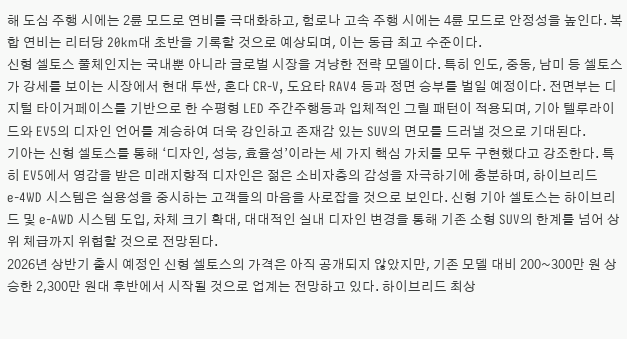해 도심 주행 시에는 2륜 모드로 연비를 극대화하고, 험로나 고속 주행 시에는 4륜 모드로 안정성을 높인다. 복합 연비는 리터당 20km대 초반을 기록할 것으로 예상되며, 이는 동급 최고 수준이다.
신형 셀토스 풀체인지는 국내뿐 아니라 글로벌 시장을 겨냥한 전략 모델이다. 특히 인도, 중동, 남미 등 셀토스가 강세를 보이는 시장에서 현대 투싼, 혼다 CR-V, 도요타 RAV4 등과 정면 승부를 벌일 예정이다. 전면부는 디지털 타이거페이스를 기반으로 한 수평형 LED 주간주행등과 입체적인 그릴 패턴이 적용되며, 기아 텔루라이드와 EV5의 디자인 언어를 계승하여 더욱 강인하고 존재감 있는 SUV의 면모를 드러낼 것으로 기대된다.
기아는 신형 셀토스를 통해 ‘디자인, 성능, 효율성’이라는 세 가지 핵심 가치를 모두 구현했다고 강조한다. 특히 EV5에서 영감을 받은 미래지향적 디자인은 젊은 소비자층의 감성을 자극하기에 충분하며, 하이브리드 e-4WD 시스템은 실용성을 중시하는 고객들의 마음을 사로잡을 것으로 보인다. 신형 기아 셀토스는 하이브리드 및 e-AWD 시스템 도입, 차체 크기 확대, 대대적인 실내 디자인 변경을 통해 기존 소형 SUV의 한계를 넘어 상위 체급까지 위협할 것으로 전망된다.
2026년 상반기 출시 예정인 신형 셀토스의 가격은 아직 공개되지 않았지만, 기존 모델 대비 200~300만 원 상승한 2,300만 원대 후반에서 시작될 것으로 업계는 전망하고 있다. 하이브리드 최상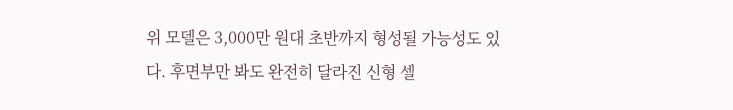위 모델은 3,000만 원대 초반까지 형성될 가능성도 있다. 후면부만 봐도 완전히 달라진 신형 셀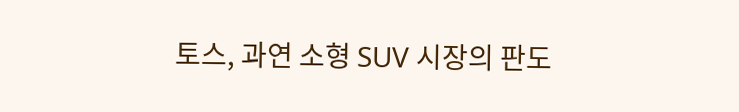토스, 과연 소형 SUV 시장의 판도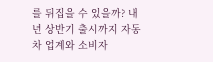를 뒤집을 수 있을까? 내년 상반기 출시까지 자동차 업계와 소비자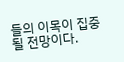들의 이목이 집중될 전망이다.